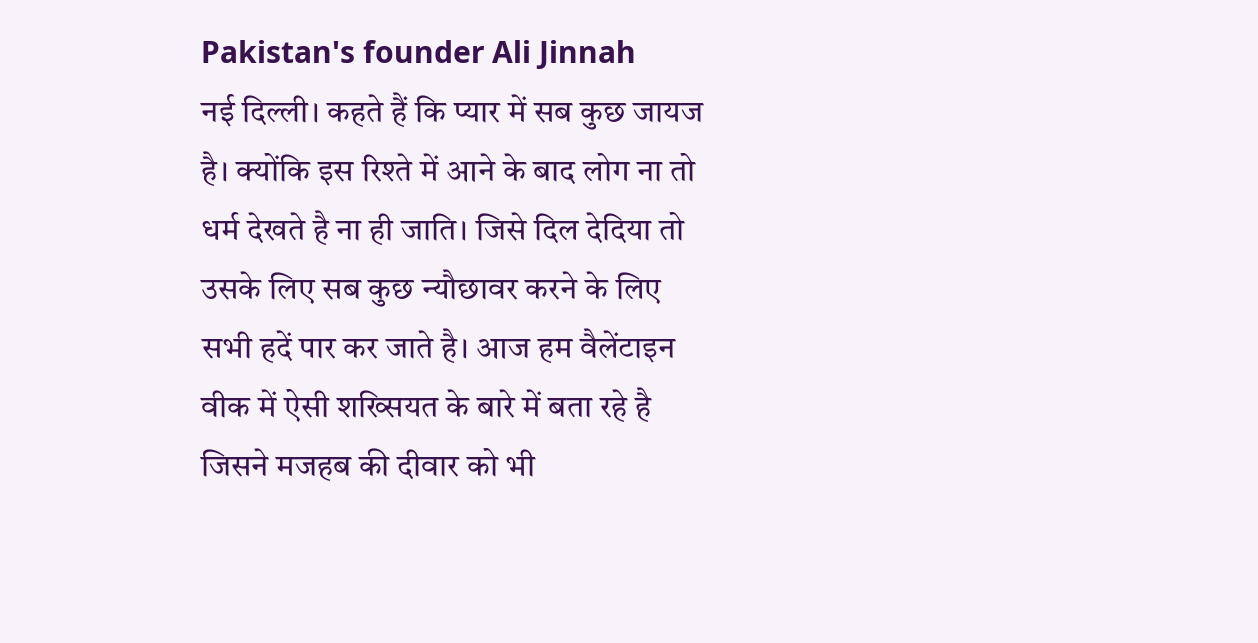Pakistan's founder Ali Jinnah
नई दिल्ली। कहते हैं कि प्यार में सब कुछ जायज है। क्योंकि इस रिश्ते में आने के बाद लोग ना तो धर्म देखते है ना ही जाति। जिसे दिल देदिया तो उसके लिए सब कुछ न्यौछावर करने के लिए सभी हदें पार कर जाते है। आज हम वैलेंटाइन वीक में ऐसी शख्सियत के बारे में बता रहे है जिसने मजहब की दीवार को भी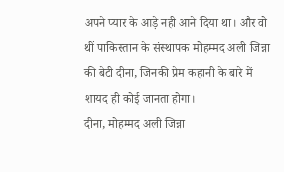अपने प्यार के आड़े नही आने दिया था। और वो थीं पाकिस्तान के संस्थापक मोहम्मद अली जिन्ना की बेटी दीना, जिनकी प्रेम कहानी के बारे में शायद ही कोई जानता होगा।
दीना, मोहम्मद अली जिन्ना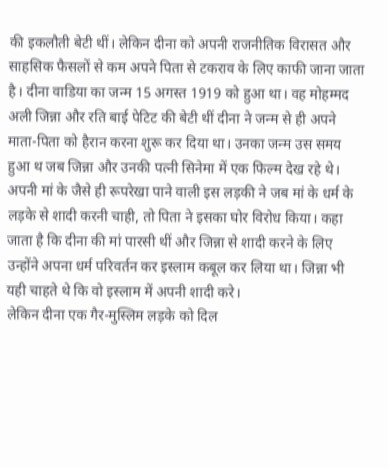की इकलौती बेटी थीं। लेकिन दीना को अपनी राजनीतिक विरासत और साहसिक फैसलों से कम अपने पिता से टकराव के लिए काफी जाना जाता है। दीना वाडिया का जन्म 15 अगस्त 1919 को हुआ था। वह मोहम्मद अली जिन्ना और रति बाई पेटिट की बेटी थीं दीना ने जन्म से ही अपने माता-पिता को हैरान करना शुरू कर दिया था। उनका जन्म उस समय हुआ थ जब जिन्ना और उनकी पत्नी सिनेमा में एक फिल्म देख रहे थे। अपनी मां के जैसे ही रूपरेखा पाने वाली इस लड़की ने जब मां के धर्म के लड़के से शादी करनी चाही, तो पिता ने इसका घोर विरोध किया। कहा जाता है कि दीना की मां पारसी थीं और जिन्ना से शादी करने के लिए उन्होंने अपना धर्म परिवर्तन कर इस्लाम कबूल कर लिया था। जिन्ना भी यही चाहते थे कि वो इस्लाम में अपनी शादी करे।
लेकिन दीना एक गैर-मुस्लिम लड़के को दिल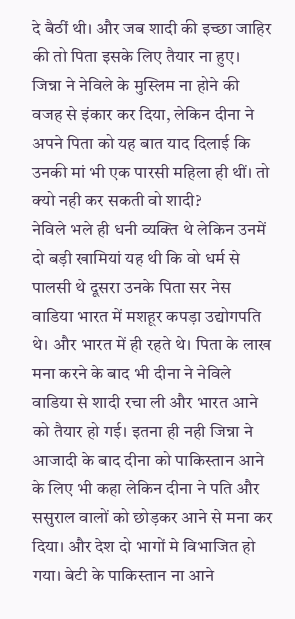दे बैठीं थी। और जब शादी की इच्छा जाहिर की तो पिता इसके लिए तैयार ना हुए। जिन्ना ने नेविले के मुस्लिम ना होने की वजह से इंकार कर दिया, लेकिन दीना ने अपने पिता को यह बात याद दिलाई कि उनकी मां भी एक पारसी महिला ही थीं। तो क्यो नही कर सकती वो शादी?
नेविले भले ही धनी व्यक्ति थे लेकिन उनमें दो बड़ी खामियां यह थी कि वो धर्म से पालसी थे दूसरा उनके पिता सर नेस वाडिया भारत में मशहूर कपड़ा उद्योगपति थे। और भारत में ही रहते थे। पिता के लाख मना करने के बाद भी दीना ने नेविले वाडिया से शादी रचा ली और भारत आने को तैयार हो गई। इतना ही नही जिन्ना ने आजादी के बाद दीना को पाकिस्तान आने के लिए भी कहा लेकिन दीना ने पति और ससुराल वालों को छोड़कर आने से मना कर दिया। और देश दो भागों मे विभाजित हो गया। बेटी के पाकिस्तान ना आने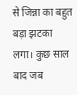से जिन्ना का बहुत बड़ा झटका लगा। कुछ साल बाद जब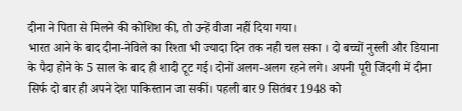दीना ने पिता से मिलने की कोशिश की, तो उन्हें वीजा नहीं दिया गया।
भारत आने के बाद दीना-नेविले का रिश्ता भी ज्यादा दिन तक नही चल सका । दो बच्चों नुस्ली और डियाना के पैदा होने के 5 साल के बाद ही शादी टूट गई। दोनों अलग-अलग रहने लगे। अपनी पूरी जिंदगी में दीना सिर्फ दो बार ही अपने देश पाकिस्तान जा सकीं। पहली बार 9 सितंबर 1948 को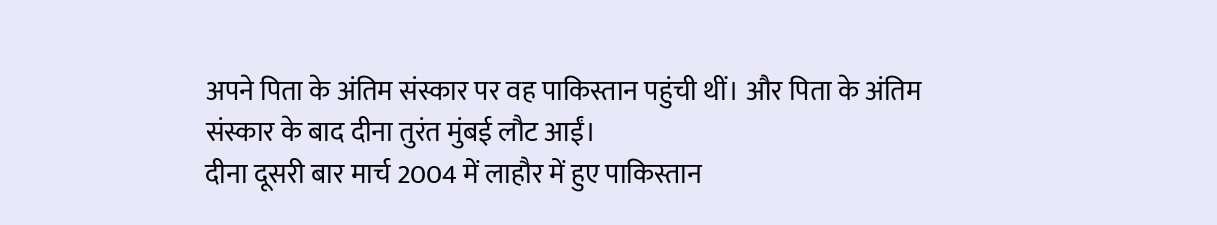अपने पिता के अंतिम संस्कार पर वह पाकिस्तान पहुंची थीं। और पिता के अंतिम संस्कार के बाद दीना तुरंत मुंबई लौट आईं।
दीना दूसरी बार मार्च 2004 में लाहौर में हुए पाकिस्तान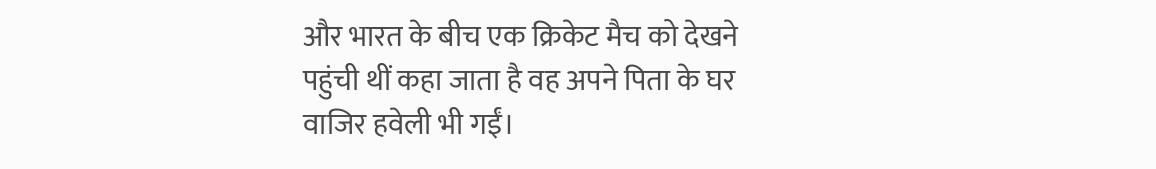और भारत के बीच एक क्रिकेट मैच को देखने पहुंची थीं कहा जाता है वह अपने पिता के घर वाजिर हवेली भी गईं।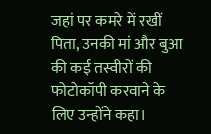जहां पर कमरे में रखीं पिता, उनकी मां और बुआ की कई तस्वीरों की फोटोकॉपी करवाने के लिए उन्होंने कहा।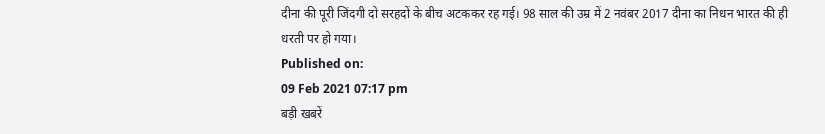दीना की पूरी जिंदगी दो सरहदों के बीच अटककर रह गई। 98 साल की उम्र में 2 नवंबर 2017 दीना का निधन भारत की ही धरती पर हो गया।
Published on:
09 Feb 2021 07:17 pm
बड़ी खबरें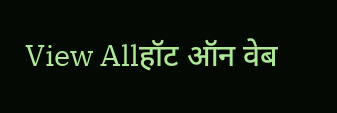View Allहॉट ऑन वेब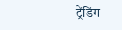ट्रेंडिंग